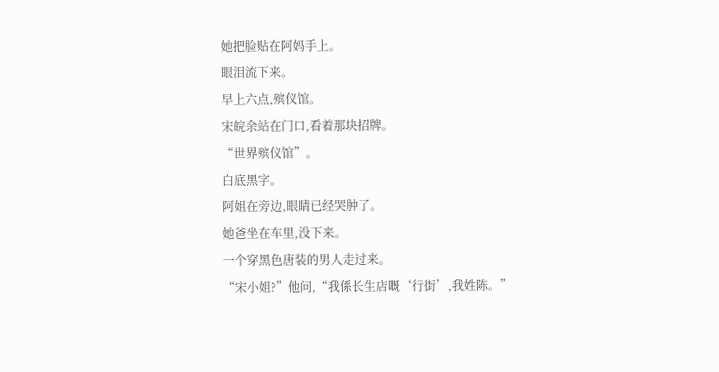她把脸贴在阿妈手上。
眼泪流下来。
早上六点,殡仪馆。
宋皖余站在门口,看着那块招牌。
“世界殡仪馆”。
白底黑字。
阿姐在旁边,眼睛已经哭肿了。
她爸坐在车里,没下来。
一个穿黑色唐装的男人走过来。
“宋小姐?”他问,“我係长生店嘅‘行街’,我姓陈。”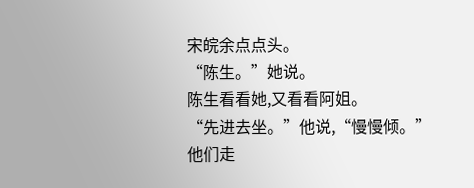宋皖余点点头。
“陈生。”她说。
陈生看看她,又看看阿姐。
“先进去坐。”他说,“慢慢倾。”
他们走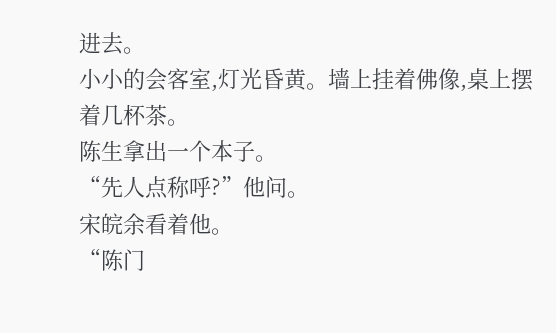进去。
小小的会客室,灯光昏黄。墙上挂着佛像,桌上摆着几杯茶。
陈生拿出一个本子。
“先人点称呼?”他问。
宋皖余看着他。
“陈门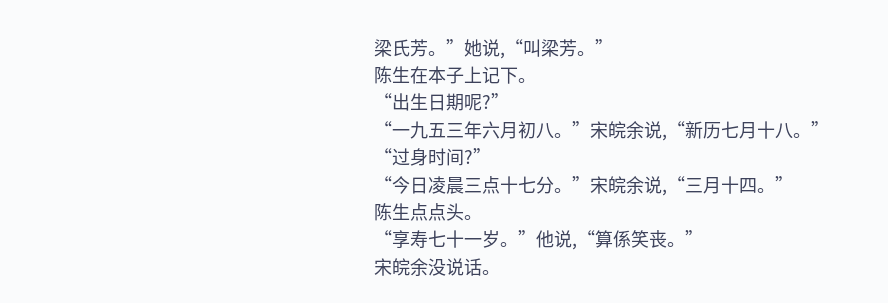梁氏芳。”她说,“叫梁芳。”
陈生在本子上记下。
“出生日期呢?”
“一九五三年六月初八。”宋皖余说,“新历七月十八。”
“过身时间?”
“今日凌晨三点十七分。”宋皖余说,“三月十四。”
陈生点点头。
“享寿七十一岁。”他说,“算係笑丧。”
宋皖余没说话。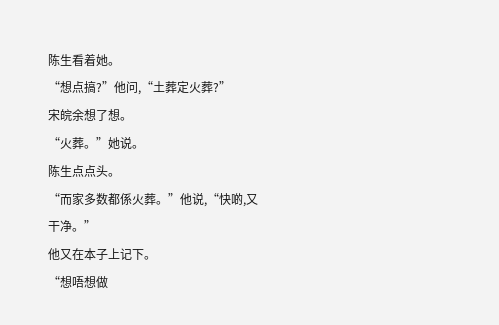陈生看着她。
“想点搞?”他问,“土葬定火葬?”
宋皖余想了想。
“火葬。”她说。
陈生点点头。
“而家多数都係火葬。”他说,“快啲,又干净。”
他又在本子上记下。
“想唔想做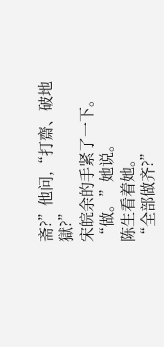斋?”他问,“打齋、破地獄?”
宋皖余的手紧了一下。
“做。”她说。
陈生看着她。
“全部做齐?”